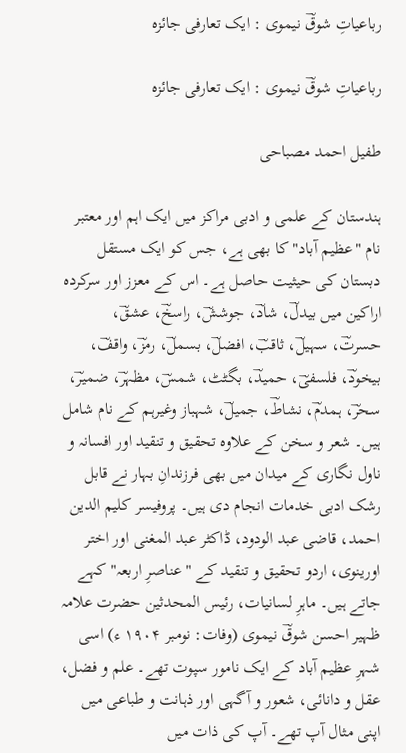رباعیاتِ شوقؔ نیموی : ایک تعارفی جائزہ

رباعیاتِ شوقؔ نیموی : ایک تعارفی جائزہ

طفیل احمد مصباحی

ہندستان کے علمی و ادبی مراکز میں ایک اہم اور معتبر نام "عظیم آباد" کا بھی ہے، جس کو ایک مستقل دبستان کی حیثیت حاصل ہے۔ اس کے معزز اور سرکردہ اراکین میں بیدلؔ، شادؔ، جوششؔ، راسخؔ، عشقؔ، حسرتؔ، سہیلؔ، ثاقبؔ، افضلؔ، بسملؔ، رمزؔ، واقفؔ، بیخودؔ، فلسفیؔ، حمیدؔ، بگٹٹ، شمسؔ، مظہرؔ، ضمیرؔ، سحرؔ، ہمدمؔ، نشاطؔ، جمیلؔ، شہباز وغیرہم کے نام شامل ہیں۔ شعر و سخن کے علاوہ تحقیق و تنقید اور افسانہ و ناول نگاری کے میدان میں بھی فرزندانِ بہار نے قابل رشک ادبی خدمات انجام دی ہیں۔ پروفیسر کلیم الدین احمد، قاضی عبد الودود، ڈاکٹر عبد المغنی اور اختر اورینوی، اردو تحقیق و تنقید کے "عناصرِ اربعہ" کہے جاتے ہیں۔ ماہرِ لسانیات، رئیس المحدثین حضرت علامہ ظہیر احسن شوقؔ نیموی (وفات: نومبر ۱۹۰۴ ء) اسی شہرِ عظیم آباد کے ایک نامور سپوت تھے۔ علم و فضل، عقل و دانائی، شعور و آگہی اور ذہانت و طباعی میں اپنی مثال آپ تھے۔ آپ کی ذات میں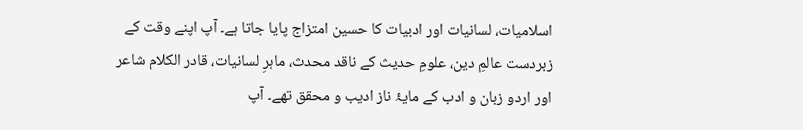اسلامیات، لسانیات اور ادبیات کا حسین امتزاج پایا جاتا ہے۔ آپ اپنے وقت کے زبردست عالمِ دین، علومِ حدیث کے ناقد محدث، ماہرِ لسانیات، قادر الکلام شاعر اور اردو زبان و ادب کے مایۂ ناز ادیب و محقق تھے۔ آپ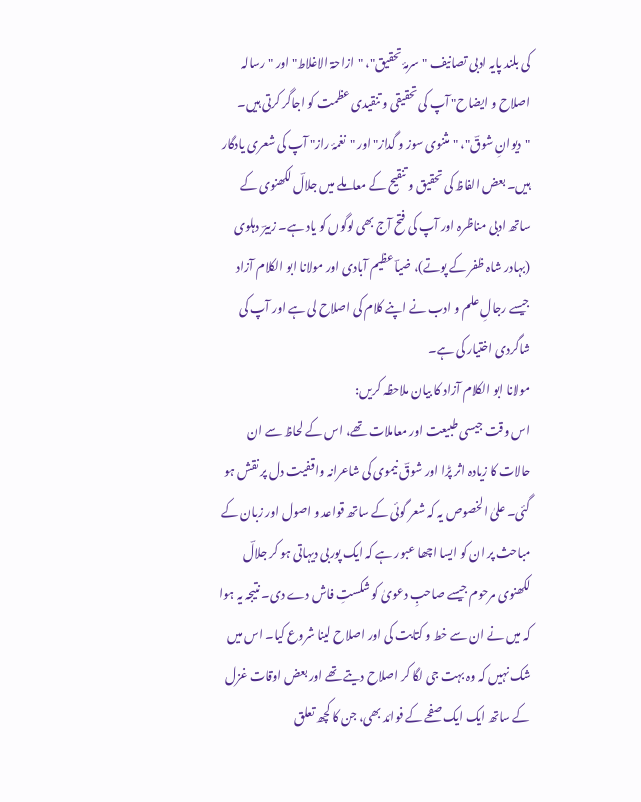کی بلند پایہ ادبی تصانیف "سرمۂ تحقیق"، "ازاحۃ الاغلاط" اور "رسالہ اصلاح و ایضاح" آپ کی تحقیقی و تنقیدی عظمت کو اجاگر کرتی ہیں۔ "دیوانِ شوقؔ"، "مثنوی سوز و گداز" اور "نغمۂ راز" آپ کی شعری یادگار ہیں۔ بعض الفاظ کی تحقیق و تنقیح کے معاملے میں جلالؔ لکھنوی کے ساتھ ادبی مناظرہ اور آپ کی فتح آج بھی لوگوں کو یاد ہے۔ زبیرؔ دہلوی (بہادر شاہ ظفر کے پوتے)، ضیاؔ عظیم آبادی اور مولانا ابو الکلام آزاد جیسے رجالِ علم و ادب نے اپنے کلام کی اصلاح لی ہے اور آپ کی شاگردی اختیار کی ہے۔
مولانا ابو الکلام آزاد کا بیان ملاحظہ کریں:
اس وقت جیسی طبیعت اور معاملات تھے، اس کے لحاظ سے ان حالات کا زیادہ اثر پڑا اور شوقؔ نیموی کی شاعرانہ واقفیت دل پر نقش ہو گئی۔ علیٰ الخصوص یہ کہ شعر گوئی کے ساتھ قواعد و اصول اور زبان کے مباحث پر ان کو ایسا اچھا عبور ہے کہ ایک پوربی دیہاتی ہو کر جلالؔ لکھنوی مرحوم جیسے صاحبِ دعویٰ کو شکستِ فاش دے دی۔ نتیجہ یہ ہوا کہ میں نے ان سے خط و کتابت کی اور اصلاح لینا شروع کیا۔ اس میں شک نہیں کہ وہ بہت جی لگا کر اصلاح دیتے تھے اور بعض اوقات غزل کے ساتھ ایک ایک صفحے کے فوائد بھی، جن کا کچھ تعلق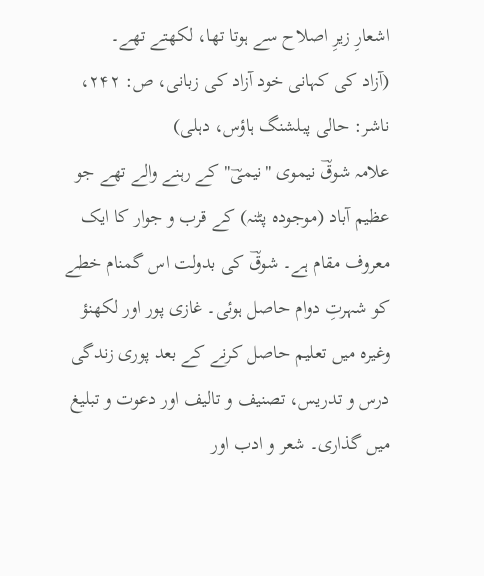اشعارِ زیرِ اصلاح سے ہوتا تھا، لکھتے تھے۔
(آزاد کی کہانی خود آزاد کی زبانی، ص: ۲۴۲، ناشر: حالی پبلشنگ ہاؤس، دہلی)
علامہ شوقؔ نیموی "نیمیؔ" کے رہنے والے تھے جو عظیم آباد (موجودہ پٹنہ) کے قرب و جوار کا ایک معروف مقام ہے۔ شوقؔ کی بدولت اس گمنام خطے کو شہرتِ دوام حاصل ہوئی۔ غازی پور اور لکھنؤ وغیرہ میں تعلیم حاصل کرنے کے بعد پوری زندگی درس و تدریس، تصنیف و تالیف اور دعوت و تبلیغ میں گذاری۔ شعر و ادب اور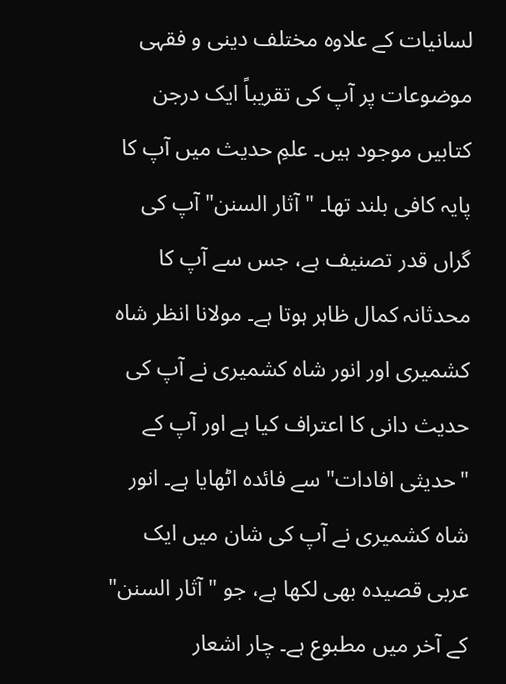لسانیات کے علاوہ مختلف دینی و فقہی موضوعات پر آپ کی تقریباً ایک درجن کتابیں موجود ہیں۔ علمِ حدیث میں آپ کا پایہ کافی بلند تھا۔ "آثار السنن" آپ کی گراں قدر تصنیف ہے، جس سے آپ کا محدثانہ کمال ظاہر ہوتا ہے۔ مولانا انظر شاہ کشمیری اور انور شاہ کشمیری نے آپ کی حدیث دانی کا اعتراف کیا ہے اور آپ کے "حدیثی افادات" سے فائدہ اٹھایا ہے۔ انور شاہ کشمیری نے آپ کی شان میں ایک عربی قصیدہ بھی لکھا ہے، جو "آثار السنن" کے آخر میں مطبوع ہے۔ چار اشعار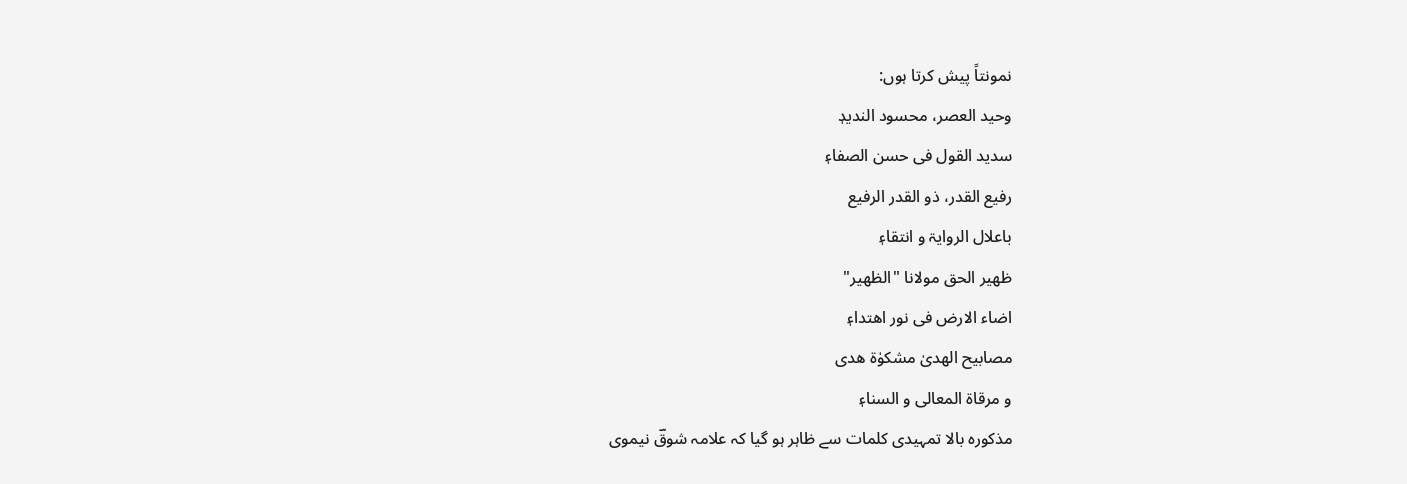نمونتاً پیش کرتا ہوں:
وحید العصر، محسود الندیدٖ
سدید القول فی حسن الصفاءٖ
رفیع القدر، ذو القدر الرفیع
باعلال الروایۃ و انتقاءٖ
ظھیر الحق مولانا "الظھیر"
اضاء الارض فی نور اھتداءٖ
مصابیح الھدیٰ مشکوٰۃ ھدی
و مرقاۃ المعالی و السناءٖ
مذکورہ بالا تمہیدی کلمات سے ظاہر ہو گیا کہ علامہ شوقؔ نیموی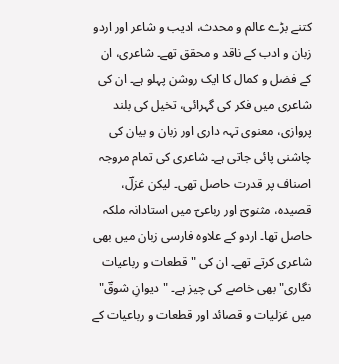کتنے بڑے عالم و محدث، ادیب و شاعر اور اردو زبان و ادب کے ناقد و محقق تھے۔ شاعری، ان کے فضل و کمال کا ایک روشن پہلو ہے۔ ان کی شاعری میں فکر کی گہرائی، تخیل کی بلند پروازی، معنوی تہہ داری اور زبان و بیان کی چاشنی پائی جاتی ہے۔ شاعری کی تمام مروجہ اصناف پر قدرت حاصل تھی۔ لیکن غزلؔ، قصیدہ، مثنویؔ اور رباعیؔ میں استادانہ ملکہ حاصل تھا۔ اردو کے علاوہ فارسی زبان میں بھی شاعری کرتے تھے۔ ان کی "قطعات و رباعیات نگاری" بھی خاصے کی چیز ہے۔ "دیوانِ شوقؔ" میں غزلیات و قصائد اور قطعات و رباعیات کے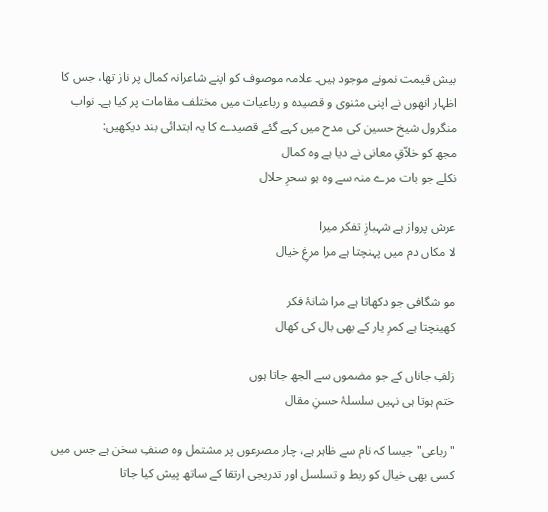بیش قیمت نمونے موجود ہیں۔ علامہ موصوف کو اپنے شاعرانہ کمال پر ناز تھا، جس کا اظہار انھوں نے اپنی مثنوی و قصیدہ و رباعیات میں مختلف مقامات پر کیا ہے۔ نواب منگرول شیخ حسین کی مدح میں کہے گئے قصیدے کا یہ ابتدائی بند دیکھیں:
مجھ کو خلاّقِ معانی نے دیا ہے وہ کمال
نکلے جو بات مرے منہ سے وہ ہو سحرِ حلال

عرش پرواز ہے شہبازِ تفکر میرا
لا مکاں دم میں پہنچتا ہے مرا مرغِ خیال

مو شگافی جو دکھاتا ہے مرا شانۂ فکر
کھینچتا ہے کمرِ یار کے بھی بال کی کھال

زلفِ جاناں کے جو مضموں سے الجھ جاتا ہوں
ختم ہوتا ہی نہیں سلسلۂ حسنِ مقال

"رباعی" جیسا کہ نام سے ظاہر ہے، چار مصرعوں پر مشتمل وہ صنفِ سخن ہے جس میں کسی بھی خیال کو ربط و تسلسل اور تدریجی ارتقا کے ساتھ پیش کیا جاتا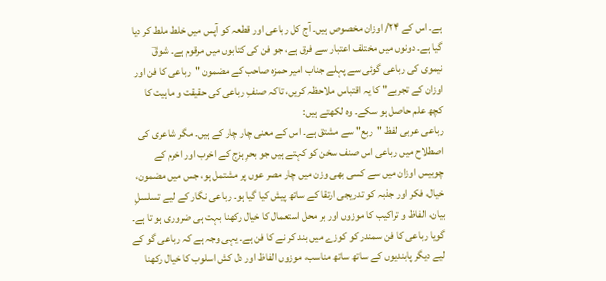ہے۔ اس کے ۲۴/ اوزان مخصوص ہیں۔ آج کل رباعی اور قطعہ کو آپس میں خلط ملط کر دیا گیا ہے۔ دونوں میں مختلف اعتبار سے فرق ہے، جو فن کی کتابوں میں مرقوم ہے۔ شوقؔ نیموی کی رباعی گوئی سے پہلے جناب امیر حمزہ صاحب کے مضمون "رباعی کا فن اور اوزان کے تجربے" کا یہ اقتباس ملاحظہ کریں، تاکہ صنفِ رباعی کی حقیقت و ماہیت کا کچھ علم حاصل ہو سکے۔ وہ لکھتے ہیں:
رباعی عربی لفظ "ربع" سے مشتق ہے۔ اس کے معنی چار چار کے ہیں۔ مگر شاعری کی اصطلاح میں رباعی اس صنف سخن کو کہتے ہیں جو بحرِ ہزج کے اخرب اور اخرم کے چوبیس اوزان میں سے کسی بھی وزن میں چار مصر عوں پر مشتمل ہو، جس میں مضمون، خیال، فکر اور جذبہ کو تدریجی ارتقا کے ساتھ پیش کیا گیا ہو۔ رباعی نگار کے لیے تسلسلِ بیان، الفاظ و تراکیب کا موزوں اور بر محل استعمال کا خیال رکھنا بہت ہی ضروری ہو تا ہے۔ گویا رباعی کا فن سمندر کو کوزے میں بند کر نے کا فن ہے۔ یہی وجہ ہے کہ رباعی گو کے لیے دیگر پابندیوں کے ساتھ ساتھ مناسب، موزوں الفاظ اور دل کش اسلوب کا خیال رکھنا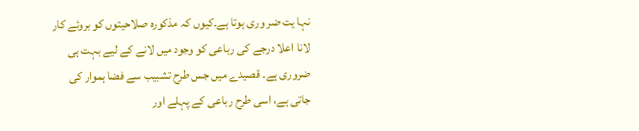نہا یت ضر وری ہوتا ہے۔کیوں کہ مذکورہ صلاحیتوں کو بروئے کار لانا اعلا درجے کی رباعی کو وجود میں لانے کے لیے بہت ہی ضروری ہے۔ قصیدے میں جس طرح تشبیب سے فضا ہموار کی جاتی ہے، اسی طرح رباعی کے پہلے اور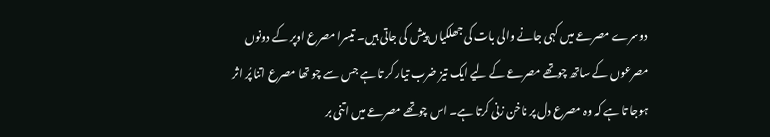دوسرے مصرعے میں کہی جانے والی بات کی جھلکیاں پیش کی جاتی ہیں۔ تیسرا مصرع اوپر کے دونوں مصرعوں کے ساتھ چوتھے مصرعے کے لیے ایک تیز ضرب تیار کر تا ہے جس سے چو تھا مصرع اتنا پُر اثر ہوجا تا ہے کہ وہ مصرع دل پر ناخن زنی کرتا ہے۔ اس چوتھے مصرعے میں اتنی بر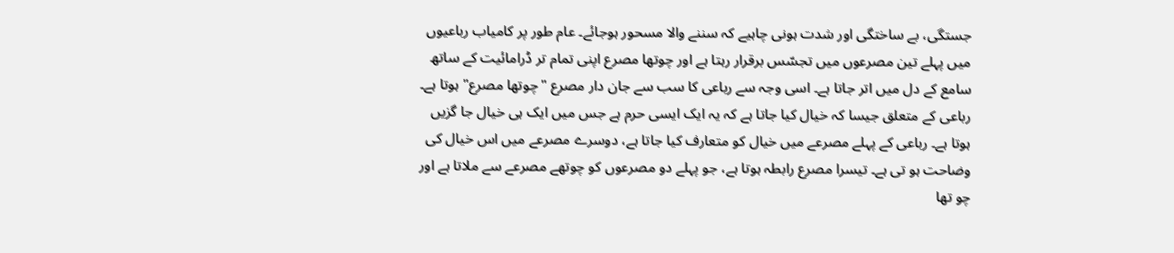جستگی، بے ساختگی اور شدت ہونی چاہیے کہ سننے والا مسحور ہوجائے۔ عام طور پر کامیاب رباعیوں میں پہلے تین مصرعوں میں تجسّس برقرار رہتا ہے اور چوتھا مصرع اپنی تمام تر ڈرامائیت کے ساتھ سامع کے دل میں اتر جاتا ہے۔ اسی وجہ سے رباعی کا سب سے جان دار مصرع "چوتھا مصرع" ہوتا ہے۔ رباعی کے متعلق جیسا کہ خیال کیا جاتا ہے کہ یہ ایک ایسی حرم ہے جس میں ایک ہی خیال جا گزیں ہوتا ہے۔ رباعی کے پہلے مصرعے میں خیال کو متعارف کیا جاتا ہے، دوسرے مصرعے میں اس خیال کی وضاحت ہو تی ہے۔ تیسرا مصرع رابطہ ہوتا ہے، جو پہلے دو مصرعوں کو چوتھے مصرعے سے ملاتا ہے اور چو تھا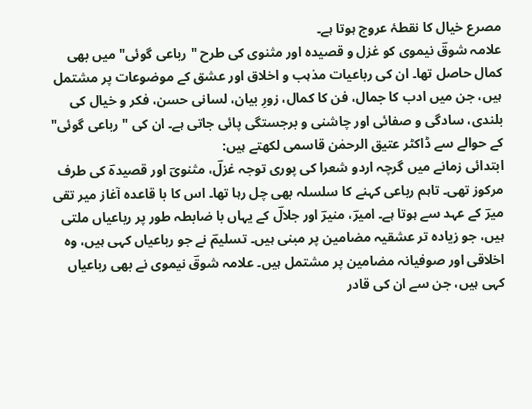مصرع خیال کا نقطۂ عروج ہوتا ہے۔
علامہ شوقؔ نیموی کو غزل و قصیدہ اور مثنوی کی طرح "رباعی گوئی" میں بھی کمال حاصل تھا۔ ان کی رباعیات مذہب و اخلاق اور عشق کے موضوعات پر مشتمل ہیں، جن میں ادب کا جمال، فن کا کمال، زورِ بیان، لسانی حسن، فکر و خیال کی بلندی، سادگی و صفائی اور چاشنی و برجستگی پائی جاتی ہے۔ ان کی "رباعی گوئی" کے حوالے سے ڈاکٹر عتیق الرحمٰن قاسمی لکھتے ہیں:
ابتدائی زمانے میں گرچہ اردو شعرا کی پوری توجہ غزلؔ، مثنویؔ اور قصیدہؔ کی طرف مرکوز تھی۔ تاہم رباعی کہنے کا سلسلہ بھی چل رہا تھا۔ اس کا با قاعدہ آغاز میر تقی میرؔ کے عہد سے ہوتا ہے۔ امیرؔ، منیرؔ اور جلالؔ کے یہاں با ضابطہ طور پر رباعیاں ملتی ہیں، جو زیادہ تر عشقیہ مضامین پر مبنی ہیں۔ تسلیمؔ نے جو رباعیاں کہی ہیں، وہ اخلاقی اور صوفیانہ مضامین پر مشتمل ہیں۔ علامہ شوقؔ نیموی نے بھی رباعیاں کہی ہیں، جن سے ان کی قادر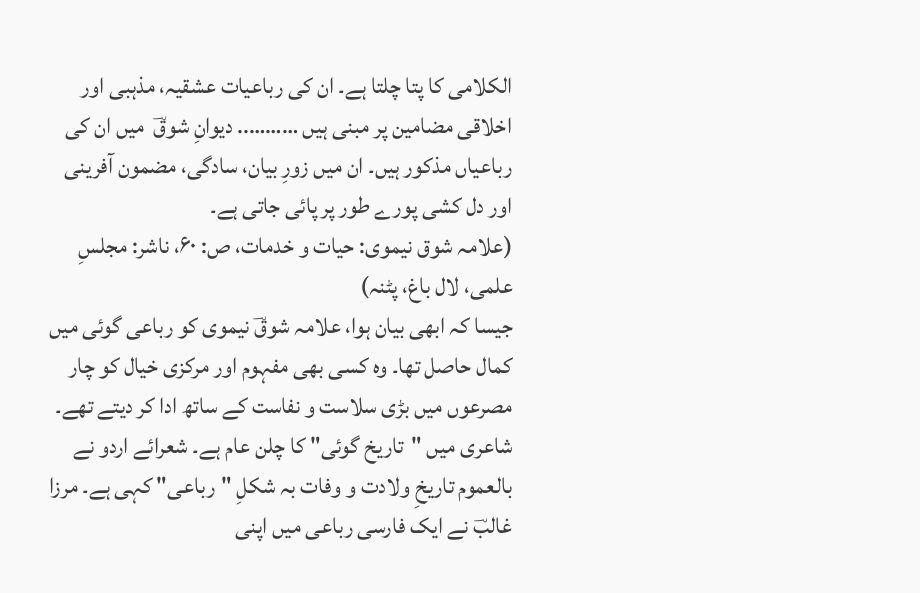الکلامی کا پتا چلتا ہے۔ ان کی رباعیات عشقیہ، مذہبی اور اخلاقی مضامین پر مبنی ہیں ……….. دیوانِ شوقؔ  میں ان کی رباعیاں مذکور ہیں۔ ان میں زورِ بیان، سادگی، مضمون آفرینی اور دل کشی پورے طور پر پائی جاتی ہے۔
(علامہ شوق نیموی: حیات و خدمات، ص: ۶۰، ناشر: مجلسِ علمی، لال باغ، پٹنہ)
جیسا کہ ابھی بیان ہوا، علامہ شوقؔ نیموی کو رباعی گوئی میں کمال حاصل تھا۔ وہ کسی بھی مفہوم اور مرکزی خیال کو چار مصرعوں میں بڑی سلاست و نفاست کے ساتھ ادا کر دیتے تھے۔ شاعری میں "تاریخ گوئی" کا چلن عام ہے۔ شعرائے اردو نے بالعموم تاریخِ ولادت و وفات بہ شکلِ "رباعی" کہی ہے۔ مرزا غالبؔ نے ایک فارسی رباعی میں اپنی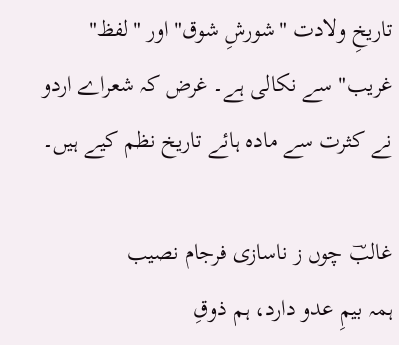تاریخِ ولادت "شورشِ شوق" اور "لفظ" غریب" سے نکالی ہے۔ غرض کہ شعراے اردو نے کثرت سے مادہ ہائے تاریخ نظم کیے ہیں۔

غالبؔ چوں ز ناسازی فرجام نصیب
ہمہ بیمِ عدو دارد، ہم ذوقِ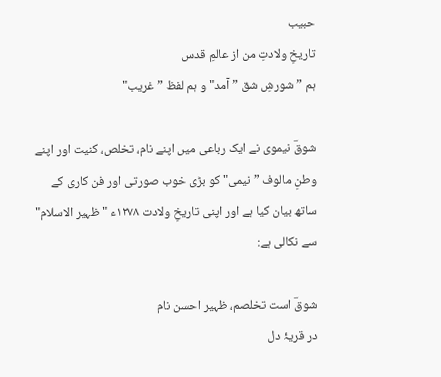حبیب
تاریخِ ولادتِ من از عالمِ قدس
ہم ” شورشِ شق ” آمد" و ہم لفظ ” غریب"

شوقؔ نیموی نے ایک رباعی میں اپنے نام، تخلص، کنیت اور اپنے وطنِ مالوف ” نیمی" کو بڑی خوب صورتی اور فن کاری کے ساتھ بیان کیا ہے اور اپنی تاریخِ ولادت ۱۲۷۸ء "ظہیر الاسلام" سے نکالی ہے:

شوقؔ است تخلصم، ظہیر احسن نام
در قریۂ دل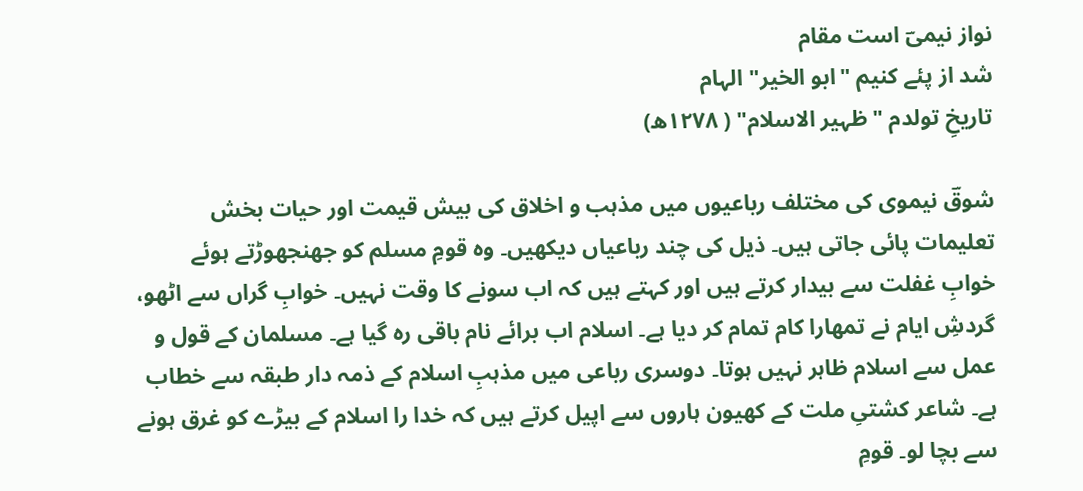نواز نیمیؔ است مقام
شد از پئے کنیم "ابو الخیر" الہام
تاریخِ تولدم "ظہیر الاسلام" ( ۱۲۷۸ھ)

شوقؔ نیموی کی مختلف رباعیوں میں مذہب و اخلاق کی بیش قیمت اور حیات بخش تعلیمات پائی جاتی ہیں۔ ذیل کی چند رباعیاں دیکھیں۔ وہ قومِ مسلم کو جھنجھوڑتے ہوئے خوابِ غفلت سے بیدار کرتے ہیں اور کہتے ہیں کہ اب سونے کا وقت نہیں۔ خوابِ گراں سے اٹھو، گردشِ ایام نے تمھارا کام تمام کر دیا ہے۔ اسلام اب برائے نام باقی رہ گیا ہے۔ مسلمان کے قول و عمل سے اسلام ظاہر نہیں ہوتا۔ دوسری رباعی میں مذہبِ اسلام کے ذمہ دار طبقہ سے خطاب ہے۔ شاعر کشتیِ ملت کے کھیون ہاروں سے اپیل کرتے ہیں کہ خدا را اسلام کے بیڑے کو غرق ہونے سے بچا لو۔ قومِ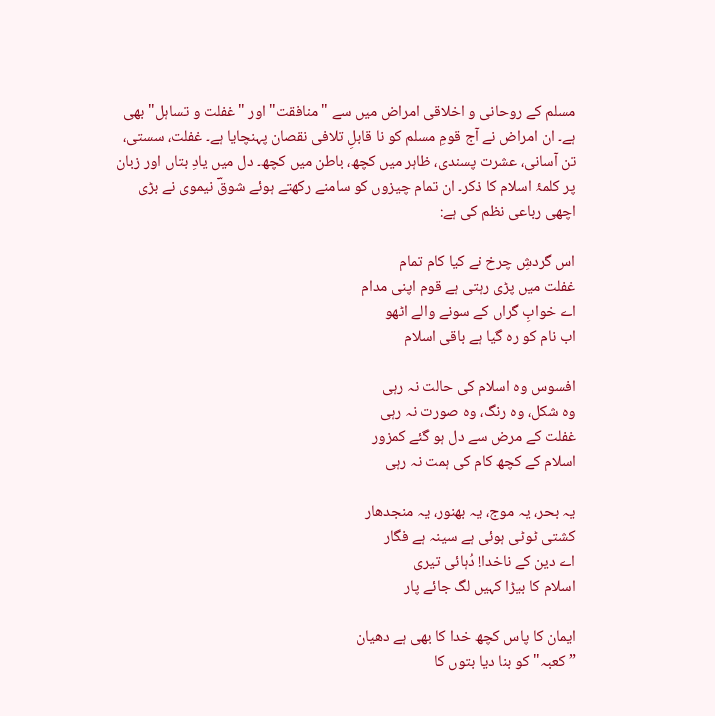مسلم کے روحانی و اخلاقی امراض میں سے "منافقت" اور "غفلت و تساہل" بھی ہے۔ ان امراض نے آج قومِ مسلم کو نا قابلِ تلافی نقصان پہنچایا ہے۔ غفلت، سستی، تن آسانی، عشرت پسندی، ظاہر میں کچھ، باطن میں کچھ۔ دل میں یادِ بتاں اور زبان پر کلمۂ اسلام کا ذکر۔ ان تمام چیزوں کو سامنے رکھتے ہوئے شوقؔ نیموی نے بڑی اچھی رباعی نظم کی ہے:

اس گردشِ چرخ نے کیا کام تمام
غفلت میں پڑی رہتی ہے قوم اپنی مدام
اے خوابِ گراں کے سونے والے اٹھو
اب نام کو رہ گیا ہے باقی اسلام

افسوس وہ اسلام کی حالت نہ رہی
وہ شکل، وہ رنگ، وہ صورت نہ رہی
غفلت کے مرض سے دل ہو گئے کمزور
اسلام کے کچھ کام کی ہمت نہ رہی

یہ بحر، یہ موج، یہ بھنور، یہ منجدھار
کشتی ٹوٹی ہوئی ہے سینہ ہے فگار
اے دین کے ناخدا! دُہائی تیری
اسلام کا بیڑا کہیں لگ جائے پار

ایمان کا پاس کچھ خدا کا بھی ہے دھیان
” کعبہ" کو بنا دیا بتوں کا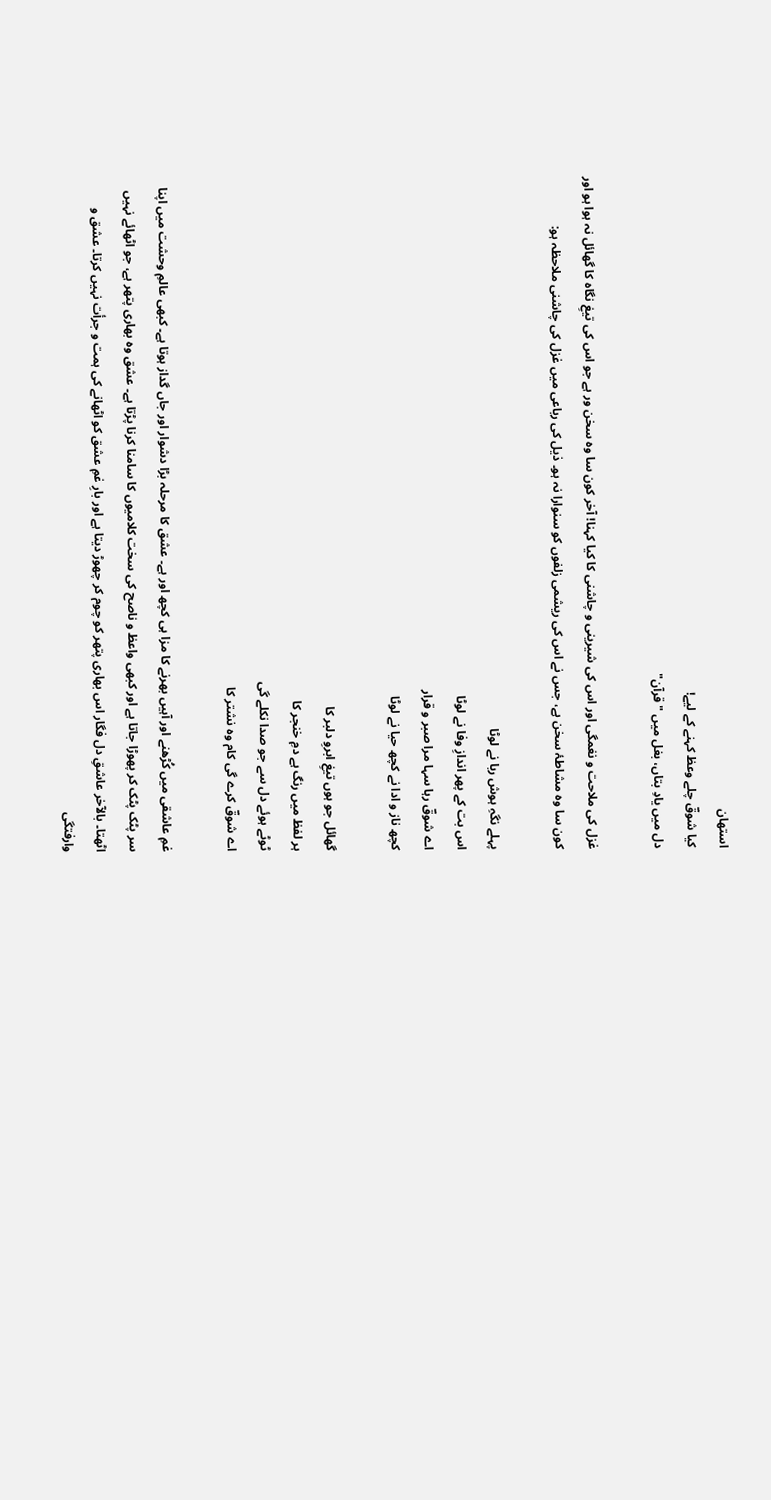استھان
کیا شوقؔ چلے وعظ کہنے کے لیے!
دل میں یادِ بتاں، بغل میں "قرآن"

غزل کی ملاحت و نغمگی اور اس کی شیرینی و چاشنی کا کیا کہنا! آخر کون سا وہ سخن ور ہے جو اس کی تیغِ نگاہ کا گھائل نہ ہوا ہو اور کون سا وہ مشاطۂ سخن ہے، جس نے اس کی ریشمی زلفوں کو سنوارا نہ ہو۔ ذیل کی رباعی میں غزل کی چاشنی ملاحظہ ہو:

پہلے نگہِ ہوش ربا نے لوٹا
اس بت کے پھر اندازِ وفا نے لوٹا
اے شوقؔ رہا سہا مرا صبر و قرار
کچھ ناز و ادا نے کچھ حیا نے لوٹا

گھائل جو ہوں تیغِ ابروِ دلبر کا
ہر لفظ میں رنگ ہے دمِ خنجر کا
ٹوٹے ہوئے دل سے جو صدا نکلے گی
اے شوقؔ کرے گی کام وہ نشتر کا

غمِ عاشقی میں کُڑھنے اور آہیں بھرنے کا مزا ہی کچھ اور ہے۔ عشق کا مرحلہ بڑا دشوار اور جاں گداز ہوتا ہے۔ کبھی عالمِ وحشت میں اپنا سر پٹک پٹک کر پھوڑا جاتا ہے اور کبھی واعظ و ناصح کی سخت کلامیوں کا سامنا کرنا پڑتا ہے۔ عشق وہ بھاری پتھر ہے، جو اٹھائے نہیں اٹھتا۔ بالآخر عاشقِ دل فگار اس بھاری پتھر کو چوم کر چھوڑ دیتا ہے اور بارِ غمِ عشق کو اٹھانے کی ہمت و جرأت نہیں کرتا۔ عشق و وارفتگی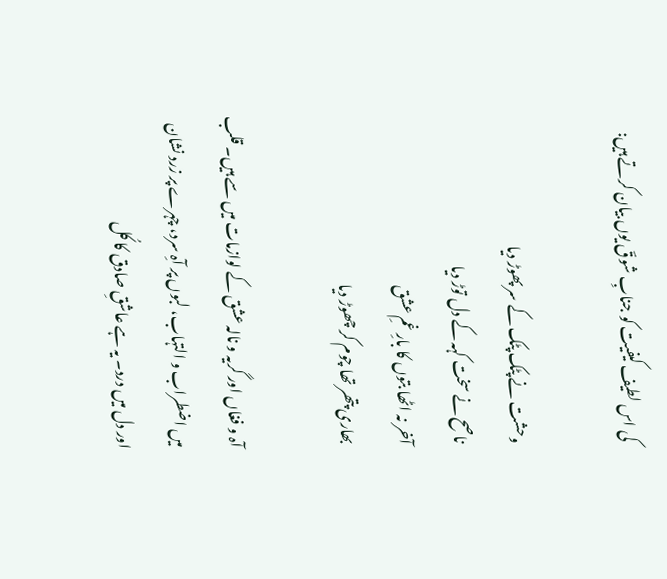کی اس لطیف کیفیت کو جنابِ شوقؔ یوں بیان کرتے ہیں:

وحشت نے پٹک پٹک کے سر پھوڑ دیا
ناصح نے سخت کہہ کے دل توڑ دیا
آخر نہ اٹھا بتوں کا بارِ غمِ عشق
بھاری پتھر تھا چوم کر چھوڑ دیا

آہ و فغاں اور گریہ و نالہ عشق کے لوازمات میں سے ہیں۔ قلب میں اضطراب و التہاب، لبوں پر آہِ سرد، چہرے پر زرد نشان اور دل میں درد۔ یہ ہے عاشقِ صادق کا کُل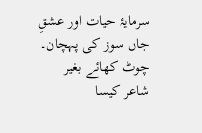سرمایۂ حیات اور عشقِ جاں سوز کی پہچان۔ چوٹ کھائے بغیر شاعر کیسا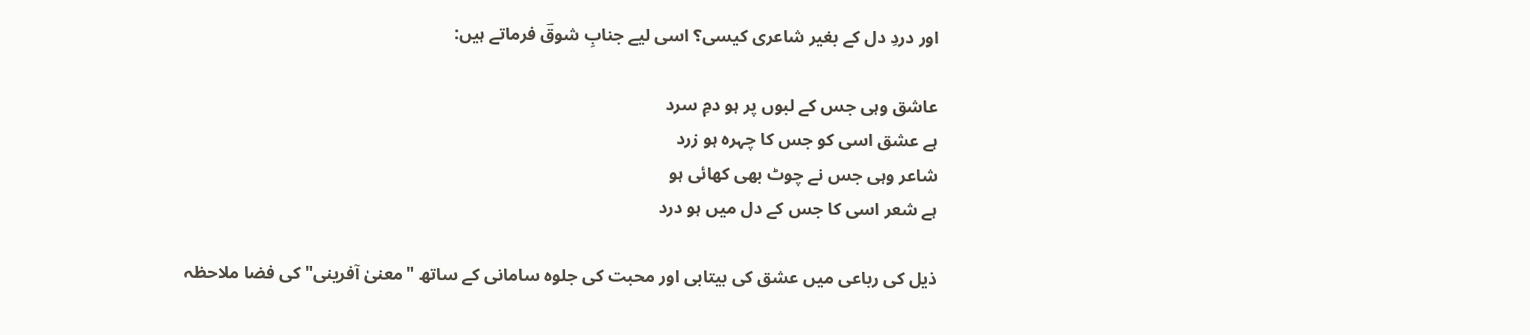اور دردِ دل کے بغیر شاعری کیسی؟ اسی لیے جنابِ شوقؔ فرماتے ہیں:

عاشق وہی جس کے لبوں پر ہو دمِ سرد
ہے عشق اسی کو جس کا چہرہ ہو زرد
شاعر وہی جس نے چوٹ بھی کھائی ہو
ہے شعر اسی کا جس کے دل میں ہو درد

ذیل کی رباعی میں عشق کی بیتابی اور محبت کی جلوہ سامانی کے ساتھ "معنیٰ آفرینی" کی فضا ملاحظہ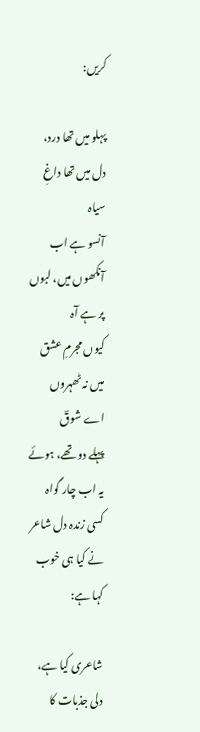کریں:

پہلو میں تھا درد، دل میں تھا داغِ سیاہ
آنسو ہے اب آنکھوں میں، لبوں پر ہے آہ
کیوں مجرمِ عشق میں نہ ٹھہروں اے شوقؔ
پہلے دو تھے، ہوئے یہ اب چار گواہ
کسی زندہ دل شاعر نے کیا ہی خوب کہا ہے:

شاعری کیا ہے، دلی جذبات کا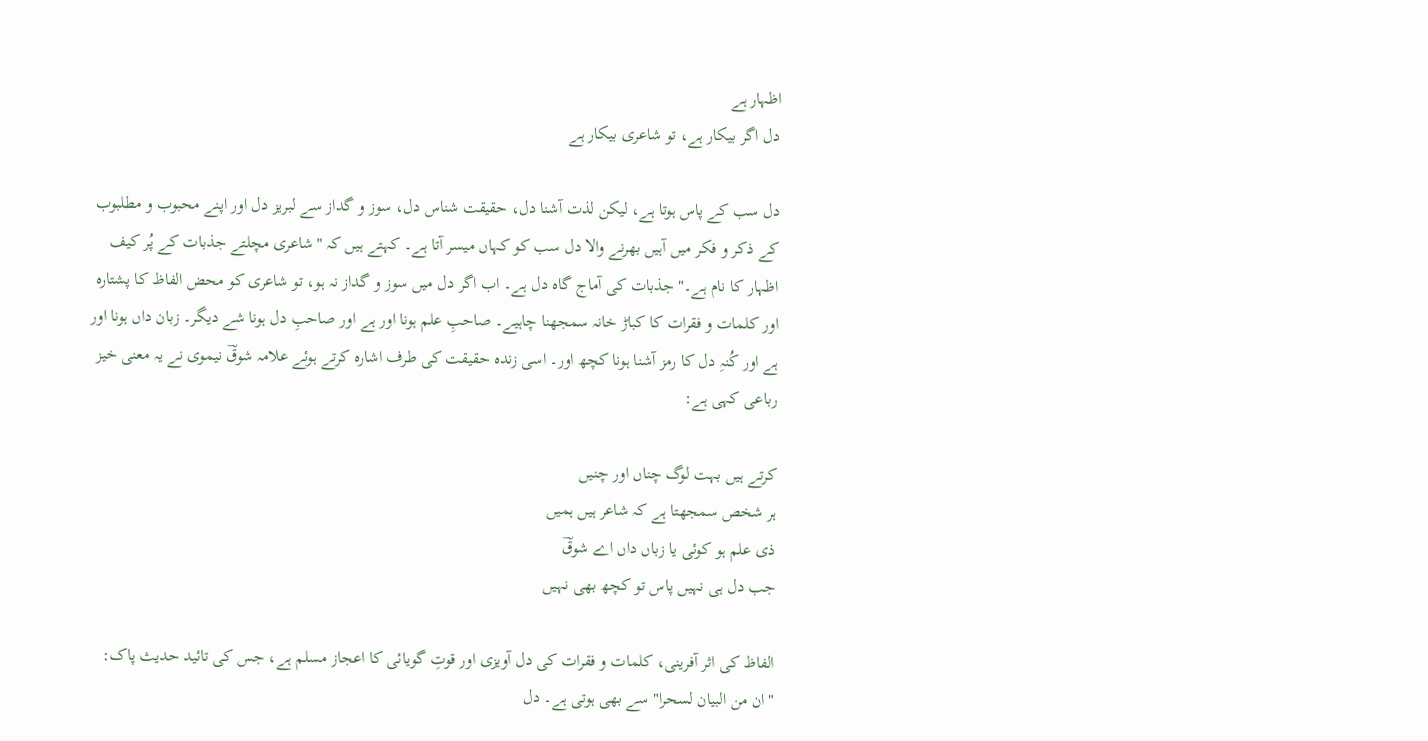اظہار ہے
دل اگر بیکار ہے، تو شاعری بیکار ہے

دل سب کے پاس ہوتا ہے، لیکن لذت آشنا دل، حقیقت شناس دل، سوز و گداز سے لبریز دل اور اپنے محبوب و مطلبوب کے ذکر و فکر میں آہیں بھرنے والا دل سب کو کہاں میسر آتا ہے۔ کہتے ہیں کہ "شاعری مچلتے جذبات کے پُر کیف اظہار کا نام ہے۔" جذبات کی آماج گاہ دل ہے۔ اب اگر دل میں سوز و گداز نہ ہو، تو شاعری کو محض الفاظ کا پشتارہ اور کلمات و فقرات کا کباڑ خانہ سمجھنا چاہیے۔ صاحبِ علم ہونا اور ہے اور صاحبِ دل ہونا شے دیگر۔ زبان داں ہونا اور ہے اور کُنہِ دل کا رمز آشنا ہونا کچھ اور۔ اسی زندہ حقیقت کی طرف اشارہ کرتے ہوئے علامہ شوقؔ نیموی نے یہ معنی خیز رباعی کہی ہے:

کرتے ہیں بہت لوگ چناں اور چنیں
ہر شخص سمجھتا ہے کہ شاعر ہیں ہمیں
ذی علم ہو کوئی یا زباں داں اے شوقؔ
جب دل ہی نہیں پاس تو کچھ بھی نہیں

الفاظ کی اثر آفرینی، کلمات و فقرات کی دل آویزی اور قوتِ گویائی کا اعجاز مسلم ہے، جس کی تائید حدیث پاک: "ان من البیان لسحرا" سے بھی ہوتی ہے۔ دل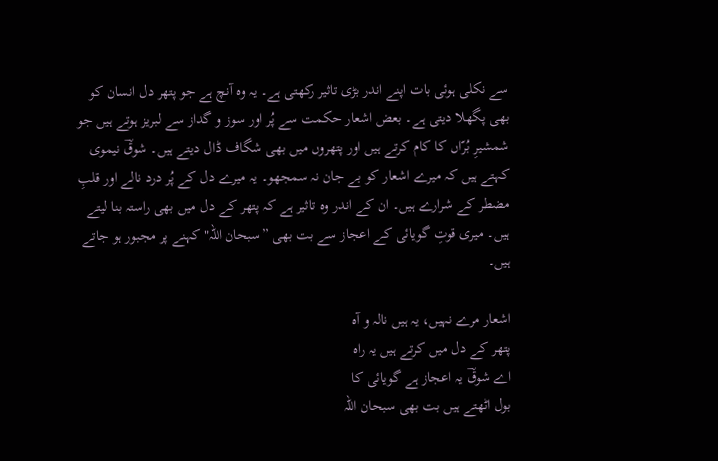سے نکلی ہوئی بات اپنے اندر بڑی تاثیر رکھتی ہے۔ یہ وہ آنچ ہے جو پتھر دل انسان کو بھی پگھلا دیتی ہے۔ بعض اشعار حکمت سے پُر اور سوز و گداز سے لبریز ہوتے ہیں جو شمشیرِ بُرّاں کا کام کرتے ہیں اور پتھروں میں بھی شگاف ڈال دیتے ہیں۔ شوقؔ نیموی کہتے ہیں کہ میرے اشعار کو بے جان نہ سمجھو۔ یہ میرے دل کے پُر درد نالے اور قلبِ مضطر کے شرارے ہیں۔ ان کے اندر وہ تاثیر ہے کہ پتھر کے دل میں بھی راستہ بنا لیتے ہیں۔ میری قوتِ گویائی کے اعجاز سے بت بھی ”سبحان اللہ" کہنے پر مجبور ہو جاتے ہیں۔

اشعار مرے نہیں، یہ ہیں نالہ و آہ
پتھر کے دل میں کرتے ہیں یہ راہ
اے شوقؔ یہ اعجاز ہے گویائی کا
بول اٹھتے ہیں بت بھی سبحان اللہ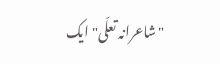"شاعرانہ تعلّی" ایک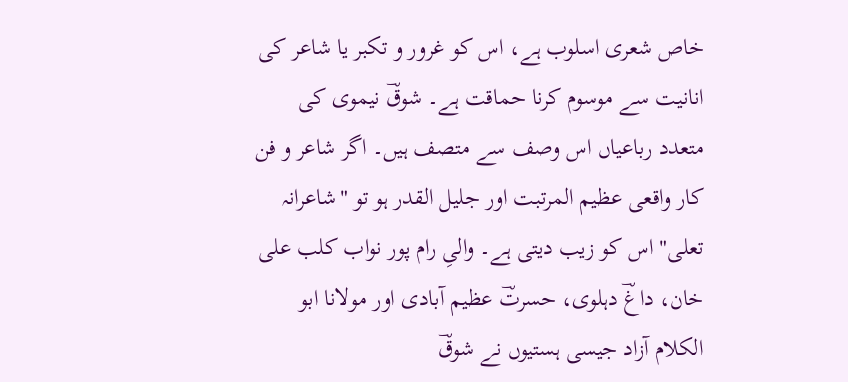خاص شعری اسلوب ہے، اس کو غرور و تکبر یا شاعر کی انانیت سے موسوم کرنا حماقت ہے۔ شوقؔ نیموی کی متعدد رباعیاں اس وصف سے متصف ہیں۔ اگر شاعر و فن کار واقعی عظیم المرتبت اور جلیل القدر ہو تو "شاعرانہ تعلی" اس کو زیب دیتی ہے۔ والیِ رام پور نواب کلب علی خان، داغؔ دہلوی، حسرتؔ عظیم آبادی اور مولانا ابو الکلام آزاد جیسی ہستیوں نے شوقؔ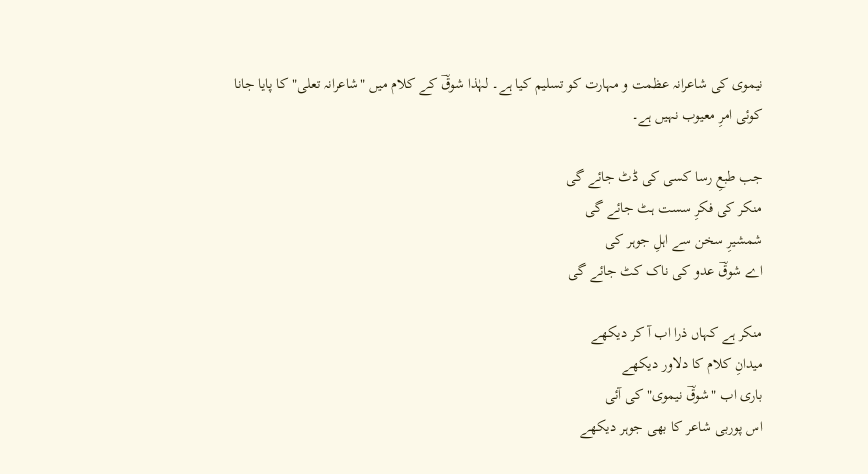نیموی کی شاعرانہ عظمت و مہارت کو تسلیم کیا ہے۔ لہٰذا شوقؔ کے کلام میں "شاعرانہ تعلی" کا پایا جانا کوئی امرِ معیوب نہیں ہے۔

جب طبعِ رسا کسی کی ڈٹ جائے گی
منکر کی فکرِ سست ہٹ جائے گی
شمشیرِ سخن سے اہلِ جوہر کی
اے شوقؔ عدو کی ناک کٹ جائے گی

منکر ہے کہاں ذرا اب آ کر دیکھے
میدانِ کلام کا دلاور دیکھے
باری اب "شوقؔ نیموی" کی آئی
اس پوربی شاعر کا بھی جوہر دیکھے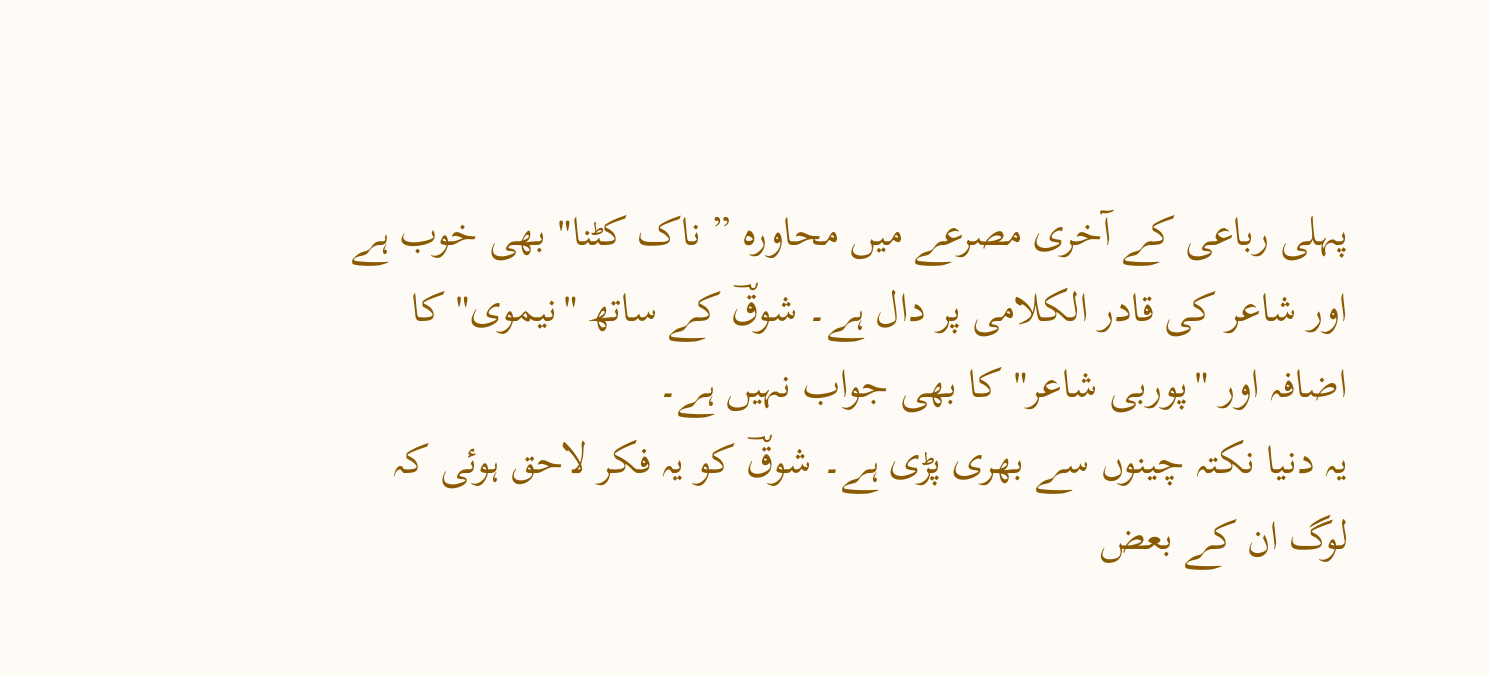پہلی رباعی کے آخری مصرعے میں محاورہ ” ناک کٹنا" بھی خوب ہے اور شاعر کی قادر الکلامی پر دال ہے۔ شوقؔ کے ساتھ "نیموی" کا اضافہ اور "پوربی شاعر" کا بھی جواب نہیں ہے۔
یہ دنیا نکتہ چینوں سے بھری پڑی ہے۔ شوقؔ کو یہ فکر لاحق ہوئی کہ لوگ ان کے بعض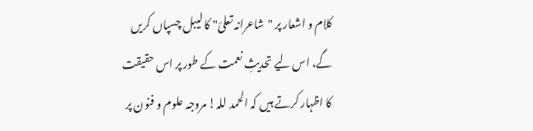کلام و اشعار پر "شاعرانہ تعلیّ" کا لیبل چسپاں کریں گے، اس لیے تحدیثِ نعمت کے طور پر اس حقیقت کا اظہار کرتے ہیں کہ الحمد للہ! مروجہ علوم و فنون پر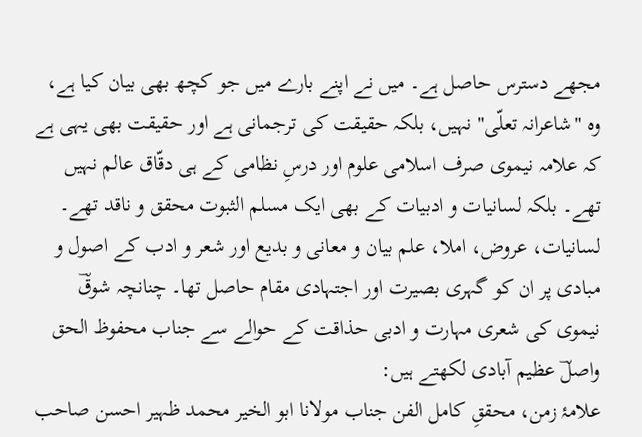مجھے دسترس حاصل ہے۔ میں نے اپنے بارے میں جو کچھ بھی بیان کیا ہے، وہ "شاعرانہ تعلّی" نہیں، بلکہ حقیقت کی ترجمانی ہے اور حقیقت بھی یہی ہے کہ علامہ نیموی صرف اسلامی علوم اور درسِ نظامی کے ہی دقّاق عالم نہیں تھے۔ بلکہ لسانیات و ادبیات کے بھی ایک مسلم الثبوت محقق و ناقد تھے۔ لسانیات، عروض، املا، علم بیان و معانی و بدیع اور شعر و ادب کے اصول و مبادی پر ان کو گہری بصیرت اور اجتہادی مقام حاصل تھا۔ چنانچہ شوقؔ نیموی کی شعری مہارت و ادبی حذاقت کے حوالے سے جناب محفوظ الحق واصلؔ عظیم آبادی لکھتے ہیں:
علامۂ زمن، محققِ کامل الفن جناب مولانا ابو الخیر محمد ظہیر احسن صاحب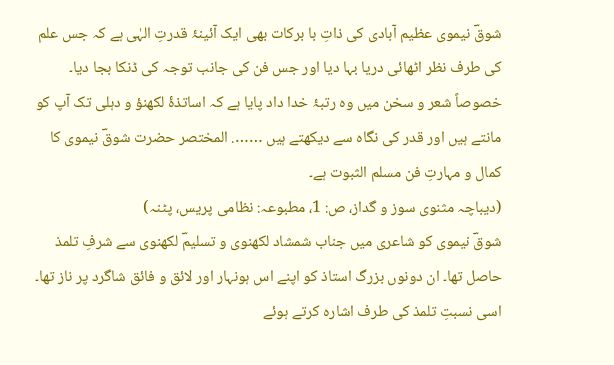شوقؔ نیموی عظیم آبادی کی ذاتِ با برکات بھی ایک آئینۂ قدرتِ الہٰی ہے کہ جس علم کی طرف نظر اٹھائی دریا بہا دیا اور جس فن کی جانب توجہ کی ڈنکا بجا دیا۔ خصوصاً شعر و سخن میں وہ رتبۂ خدا داد پایا ہے کہ اساتذۂ لکھنؤ و دہلی تک آپ کو مانتے ہیں اور قدر کی نگاہ سے دیکھتے ہیں ……. المختصر حضرت شوقؔ نیموی کا کمال و مہارتِ فن مسلم الثبوت ہے۔
(دیباچہ مثنوی سوز و گداز، ص: 1، مطبوعہ: نظامی پریس، پٹنہ)
شوقؔ نیموی کو شاعری میں جناب شمشاد لکھنوی و تسلیمؔ لکھنوی سے شرفِ تلمذ حاصل تھا۔ ان دونوں بزرگ استاذ کو اپنے اس ہونہار اور لائق و فائق شاگرد پر ناز تھا۔ اسی نسبتِ تلمذ کی طرف اشارہ کرتے ہوئے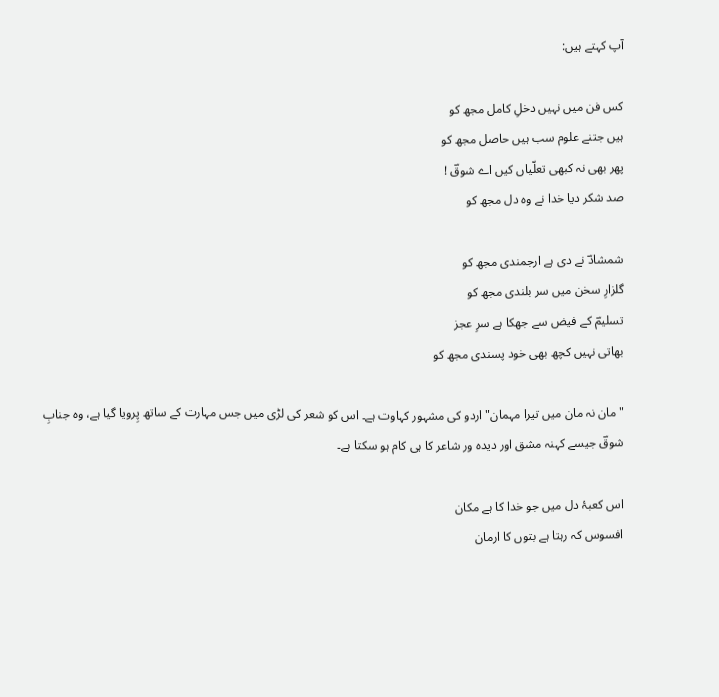آپ کہتے ہیں:

کس فن میں نہیں دخلِ کامل مجھ کو
ہیں جتنے علوم سب ہیں حاصل مجھ کو
پھر بھی نہ کبھی تعلّیاں کیں اے شوقؔ !
صد شکر دیا خدا نے وہ دل مجھ کو

شمشادؔ نے دی ہے ارجمندی مجھ کو
گلزارِ سخن میں سر بلندی مجھ کو
تسلیمؔ کے فیض سے جھکا ہے سرِ عجز
بھاتی نہیں کچھ بھی خود پسندی مجھ کو

"مان نہ مان میں تیرا مہمان" اردو کی مشہور کہاوت ہے۔ اس کو شعر کی لڑی میں جس مہارت کے ساتھ پِرویا گیا ہے، وہ جنابِ شوقؔ جیسے کہنہ مشق اور دیدہ ور شاعر کا ہی کام ہو سکتا ہے۔

اس کعبۂ دل میں جو خدا کا ہے مکان
افسوس کہ رہتا ہے بتوں کا ارمان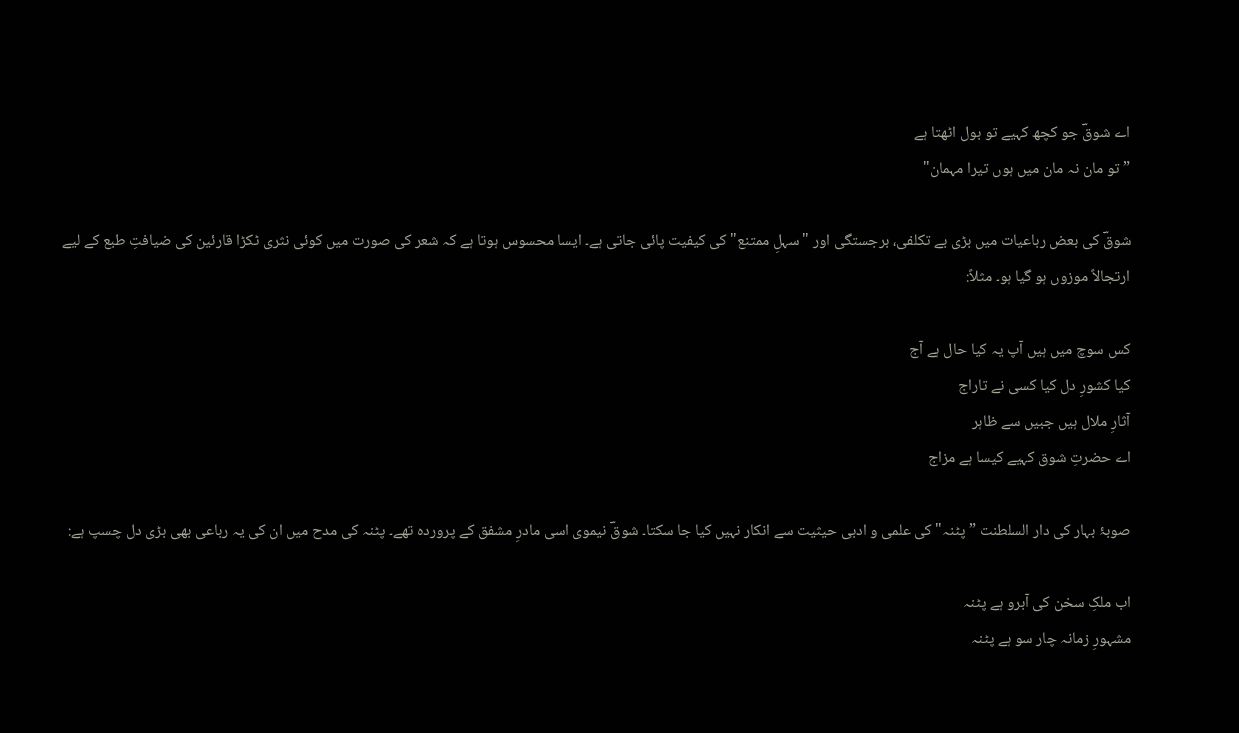اے شوقؔ جو کچھ کہیے تو بول اٹھتا ہے
” تو مان نہ مان میں ہوں تیرا مہمان"

شوقؔ کی بعض رباعیات میں بڑی بے تکلفی، برجستگی اور "سہلِ ممتنع" کی کیفیت پائی جاتی ہے۔ ایسا محسوس ہوتا ہے کہ شعر کی صورت میں کوئی نثری ٹکڑا قارئین کی ضیافتِ طبع کے لیے ارتجالاً موزوں ہو گیا ہو۔ مثلاً:

کس سوچ میں ہیں آپ یہ کیا حال ہے آج
کیا کشورِ دل کیا کسی نے تاراج
آثارِ ملال ہیں جبیں سے ظاہر
اے حضرتِ شوق کہیے کیسا ہے مزاج

صوبۂ بہار کی دار السلطنت ” پٹنہ" کی علمی و ادبی حیثیت سے انکار نہیں کیا جا سکتا۔ شوقؔ نیموی اسی مادرِ مشفق کے پروردہ تھے۔ پٹنہ کی مدح میں ان کی یہ رباعی بھی بڑی دل چسپ ہے:

اب ملکِ سخن کی آبرو ہے پٹنہ
مشہورِ زمانہ چار سو ہے پٹنہ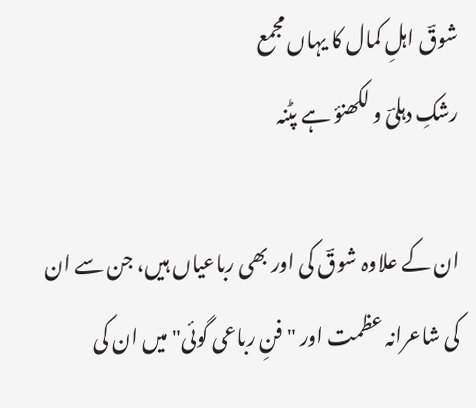شوقؔ اہلِ کمال کا یہاں مجمع
رشکِ دہلیؔ و لکھنؤ ہے پٹنہ

ان کے علاوہ شوقؔ کی اور بھی رباعیاں ہیں، جن سے ان کی شاعرانہ عظمت اور "فنِ رباعی گوئی" میں ان کی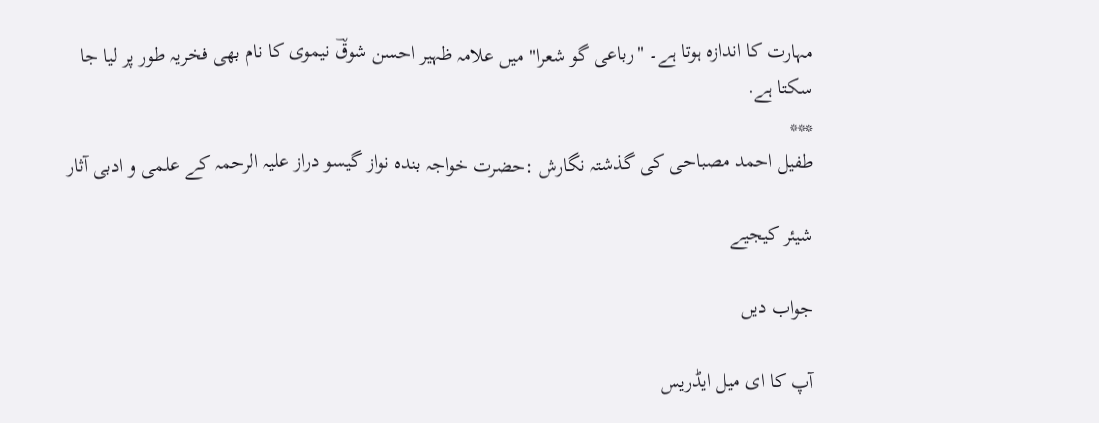مہارت کا اندازہ ہوتا ہے۔ "رباعی گو شعرا" میں علامہ ظہیر احسن شوقؔ نیموی کا نام بھی فخریہ طور پر لیا جا سکتا ہے.
***
طفیل احمد مصباحی کی گذشتہ نگارش :حضرت خواجہ بندہ نواز گیسو دراز علیہ الرحمہ کے علمی و ادبی آثار

شیئر کیجیے

جواب دیں

آپ کا ای میل ایڈریس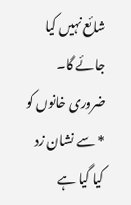شائع نہیں کیا جائے گا۔ ضروری خانوں کو * سے نشان زد کیا گیا ہے